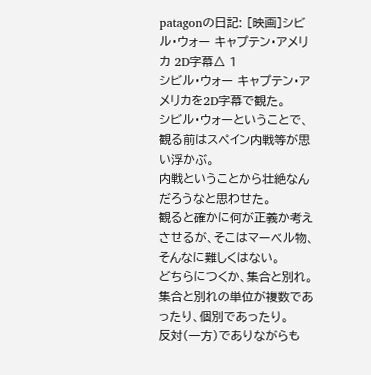patagonの日記: [映画]シビル・ウォー キャプテン・アメリカ 2D字幕△ 1
シビル・ウォー キャプテン・アメリカを2D字幕で観た。
シビル・ウォーということで、観る前はスペイン内戦等が思い浮かぶ。
内戦ということから壮絶なんだろうなと思わせた。
観ると確かに何が正義か考えさせるが、そこはマーベル物、そんなに難しくはない。
どちらにつくか、集合と別れ。集合と別れの単位が複数であったり、個別であったり。
反対(一方)でありながらも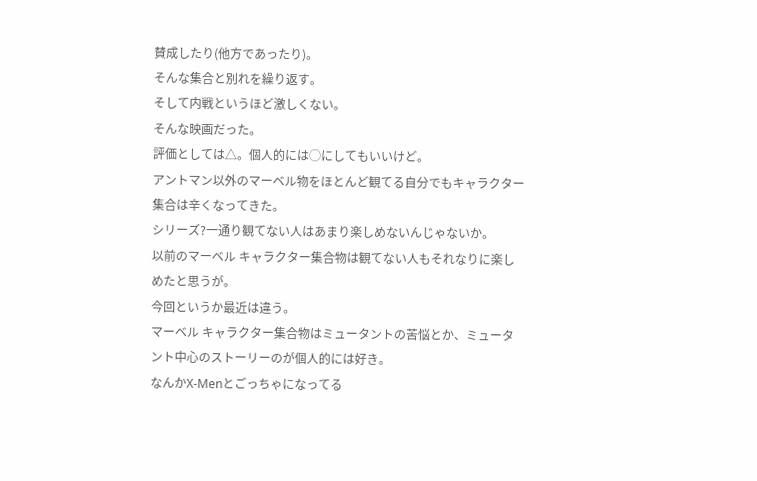賛成したり(他方であったり)。
そんな集合と別れを繰り返す。
そして内戦というほど激しくない。
そんな映画だった。
評価としては△。個人的には◯にしてもいいけど。
アントマン以外のマーベル物をほとんど観てる自分でもキャラクター集合は辛くなってきた。
シリーズ?一通り観てない人はあまり楽しめないんじゃないか。
以前のマーベル キャラクター集合物は観てない人もそれなりに楽しめたと思うが。
今回というか最近は違う。
マーベル キャラクター集合物はミュータントの苦悩とか、ミュータント中心のストーリーのが個人的には好き。
なんかX-Menとごっちゃになってる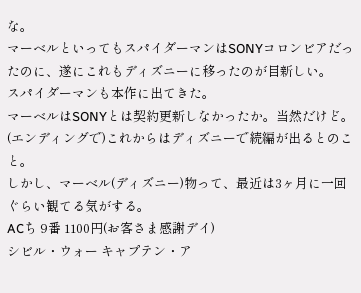な。
マーベルといってもスパイダーマンはSONYコロンビアだったのに、遂にこれもディズニーに移ったのが目新しい。
スパイダーマンも本作に出てきた。
マーベルはSONYとは契約更新しなかったか。当然だけど。
(エンディングで)これからはディズニーで続編が出るとのこと。
しかし、マーベル(ディズニー)物って、最近は3ヶ月に一回ぐらい観てる気がする。
ACち 9番 1100円(お客さま感謝デイ)
シビル・ウォー キャプテン・ア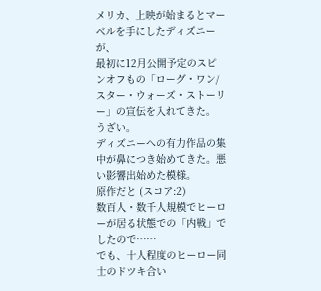メリカ、上映が始まるとマーベルを手にしたディズニーが、
最初に12月公開予定のスピンオフもの「ローグ・ワン/スター・ウォーズ・ストーリー」の宣伝を入れてきた。
うざい。
ディズニーへの有力作品の集中が鼻につき始めてきた。悪い影響出始めた模様。
原作だと (スコア:2)
数百人・数千人規模でヒーローが居る状態での「内戦」でしたので……
でも、十人程度のヒーロー同士のドツキ合い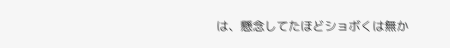は、懸念してたほどショボくは無か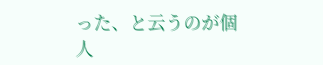った、と云うのが個人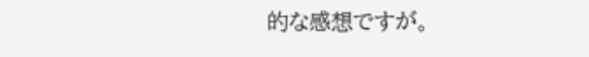的な感想ですが。